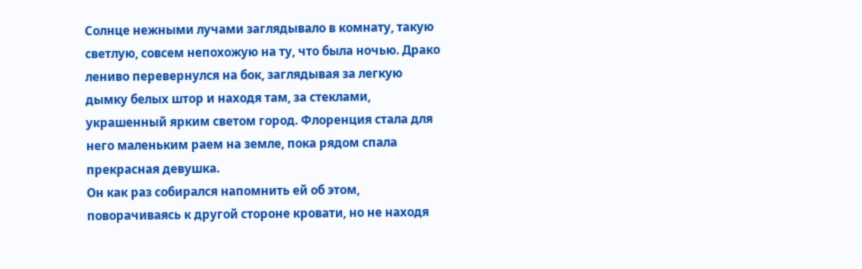Солнце нежными лучами заглядывало в комнату, такую светлую, совсем непохожую на ту, что была ночью. Драко лениво перевернулся на бок, заглядывая за легкую дымку белых штор и находя там, за стеклами, украшенный ярким светом город. Флоренция стала для него маленьким раем на земле, пока рядом спала прекрасная девушка.
Он как раз собирался напомнить ей об этом, поворачиваясь к другой стороне кровати, но не находя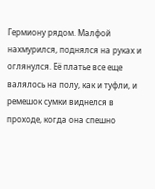Гермиону рядом. Малфой нахмурился, поднялся на руках и оглянулся. Её платье все еще валялось на полу, как и туфли, и ремешок сумки виднелся в проходе, когда она спешно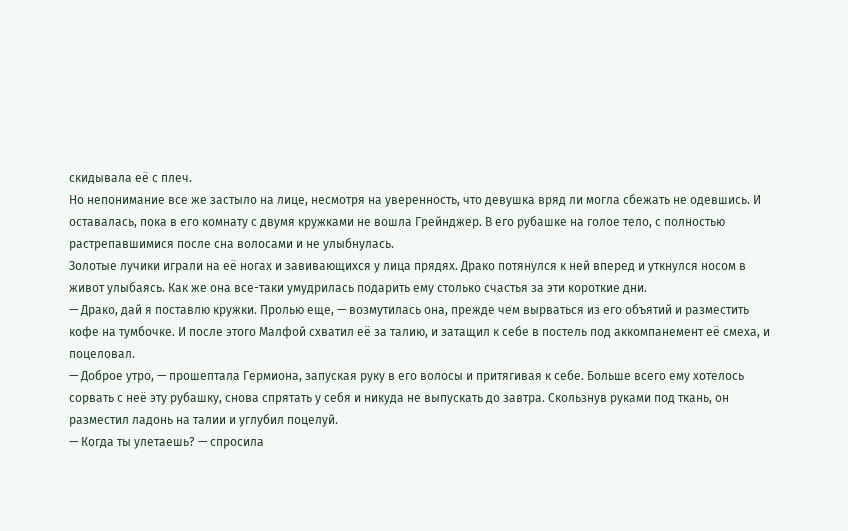скидывала её с плеч.
Но непонимание все же застыло на лице, несмотря на уверенность, что девушка вряд ли могла сбежать не одевшись. И оставалась, пока в его комнату с двумя кружками не вошла Грейнджер. В его рубашке на голое тело, с полностью растрепавшимися после сна волосами и не улыбнулась.
Золотые лучики играли на её ногах и завивающихся у лица прядях. Драко потянулся к ней вперед и уткнулся носом в живот улыбаясь. Как же она все-таки умудрилась подарить ему столько счастья за эти короткие дни.
— Драко, дай я поставлю кружки. Пролью еще, — возмутилась она, прежде чем вырваться из его объятий и разместить кофе на тумбочке. И после этого Малфой схватил её за талию, и затащил к себе в постель под аккомпанемент её смеха, и поцеловал.
— Доброе утро, — прошептала Гермиона, запуская руку в его волосы и притягивая к себе. Больше всего ему хотелось сорвать с неё эту рубашку, снова спрятать у себя и никуда не выпускать до завтра. Скользнув руками под ткань, он разместил ладонь на талии и углубил поцелуй.
— Когда ты улетаешь? — спросила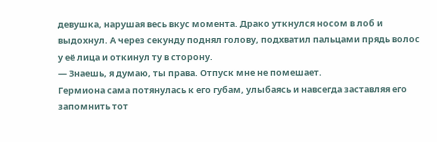девушка, нарушая весь вкус момента. Драко уткнулся носом в лоб и выдохнул. А через секунду поднял голову, подхватил пальцами прядь волос у её лица и откинул ту в сторону.
— Знаешь, я думаю, ты права. Отпуск мне не помешает.
Гермиона сама потянулась к его губам, улыбаясь и навсегда заставляя его запомнить тот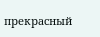прекрасный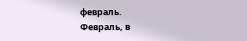февраль.
Февраль, в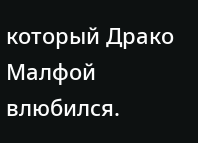который Драко Малфой влюбился.